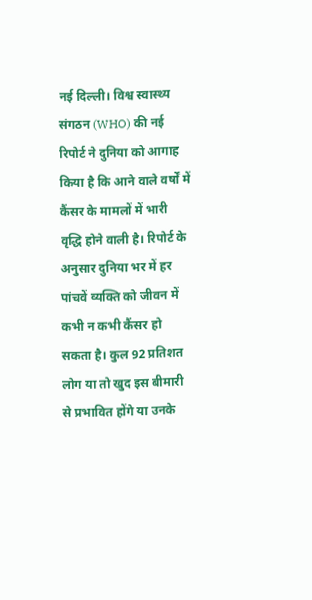नई दिल्ली। विश्व स्वास्थ्य संगठन (WHO) की नई रिपोर्ट ने दुनिया को आगाह किया है कि आने वाले वर्षों में कैंसर के मामलों में भारी वृद्धि होने वाली है। रिपोर्ट के अनुसार दुनिया भर में हर पांचवें व्यक्ति को जीवन में कभी न कभी कैंसर हो सकता है। कुल 92 प्रतिशत लोग या तो खुद इस बीमारी से प्रभावित होंगे या उनके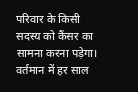परिवार के किसी सदस्य को कैंसर का सामना करना पड़ेगा।
वर्तमान में हर साल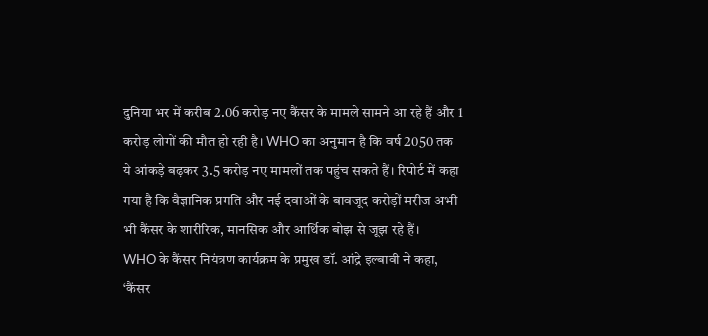दुनिया भर में करीब 2.06 करोड़ नए कैंसर के मामले सामने आ रहे हैं और 1 करोड़ लोगों की मौत हो रही है। WHO का अनुमान है कि वर्ष 2050 तक ये आंकड़े बढ़कर 3.5 करोड़ नए मामलों तक पहुंच सकते हैं। रिपोर्ट में कहा गया है कि वैज्ञानिक प्रगति और नई दवाओं के बावजूद करोड़ों मरीज अभी भी कैंसर के शारीरिक, मानसिक और आर्थिक बोझ से जूझ रहे हैं।
WHO के कैंसर नियंत्रण कार्यक्रम के प्रमुख डॉ. आंद्रे इल्बावी ने कहा, ‘कैंसर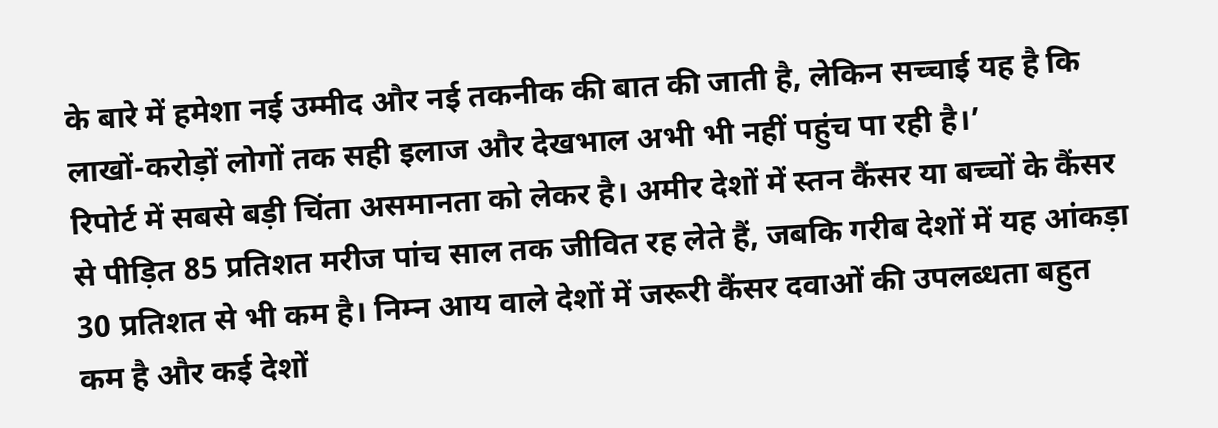के बारे में हमेशा नई उम्मीद और नई तकनीक की बात की जाती है, लेकिन सच्चाई यह है कि लाखों-करोड़ों लोगों तक सही इलाज और देखभाल अभी भी नहीं पहुंच पा रही है।’
रिपोर्ट में सबसे बड़ी चिंता असमानता को लेकर है। अमीर देशों में स्तन कैंसर या बच्चों के कैंसर से पीड़ित 85 प्रतिशत मरीज पांच साल तक जीवित रह लेते हैं, जबकि गरीब देशों में यह आंकड़ा 30 प्रतिशत से भी कम है। निम्न आय वाले देशों में जरूरी कैंसर दवाओं की उपलब्धता बहुत कम है और कई देशों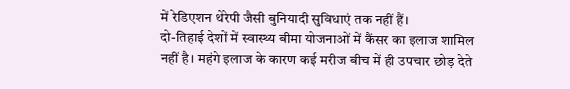में रेडिएशन थेरेपी जैसी बुनियादी सुविधाएं तक नहीं हैं।
दो-तिहाई देशों में स्वास्थ्य बीमा योजनाओं में कैंसर का इलाज शामिल नहीं है। महंगे इलाज के कारण कई मरीज बीच में ही उपचार छोड़ देते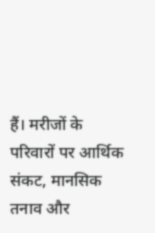हैं। मरीजों के परिवारों पर आर्थिक संकट, मानसिक तनाव और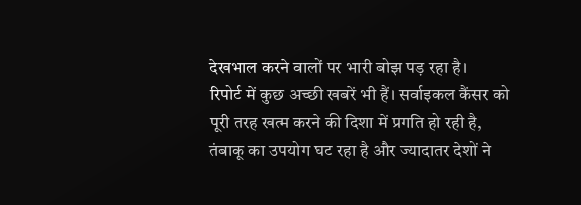देखभाल करने वालों पर भारी बोझ पड़ रहा है।
रिपोर्ट में कुछ अच्छी खबरें भी हैं। सर्वाइकल कैंसर को पूरी तरह खत्म करने की दिशा में प्रगति हो रही है, तंबाकू का उपयोग घट रहा है और ज्यादातर देशों ने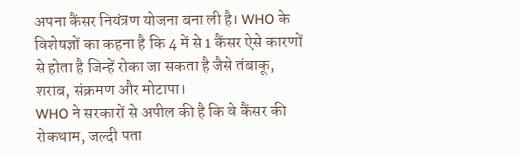अपना कैंसर नियंत्रण योजना बना ली है। WHO के विशेषज्ञों का कहना है कि 4 में से 1 कैंसर ऐसे कारणों से होता है जिन्हें रोका जा सकता है जैसे तंबाकू, शराब, संक्रमण और मोटापा।
WHO ने सरकारों से अपील की है कि वे कैंसर की रोकथाम, जल्दी पता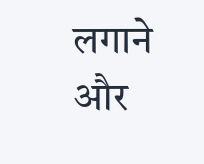लगाने और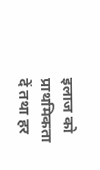इलाज को प्राथमिकता दें तथा हर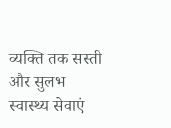व्यक्ति तक सस्ती और सुलभ स्वास्थ्य सेवाएं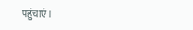पहुंचाएं।